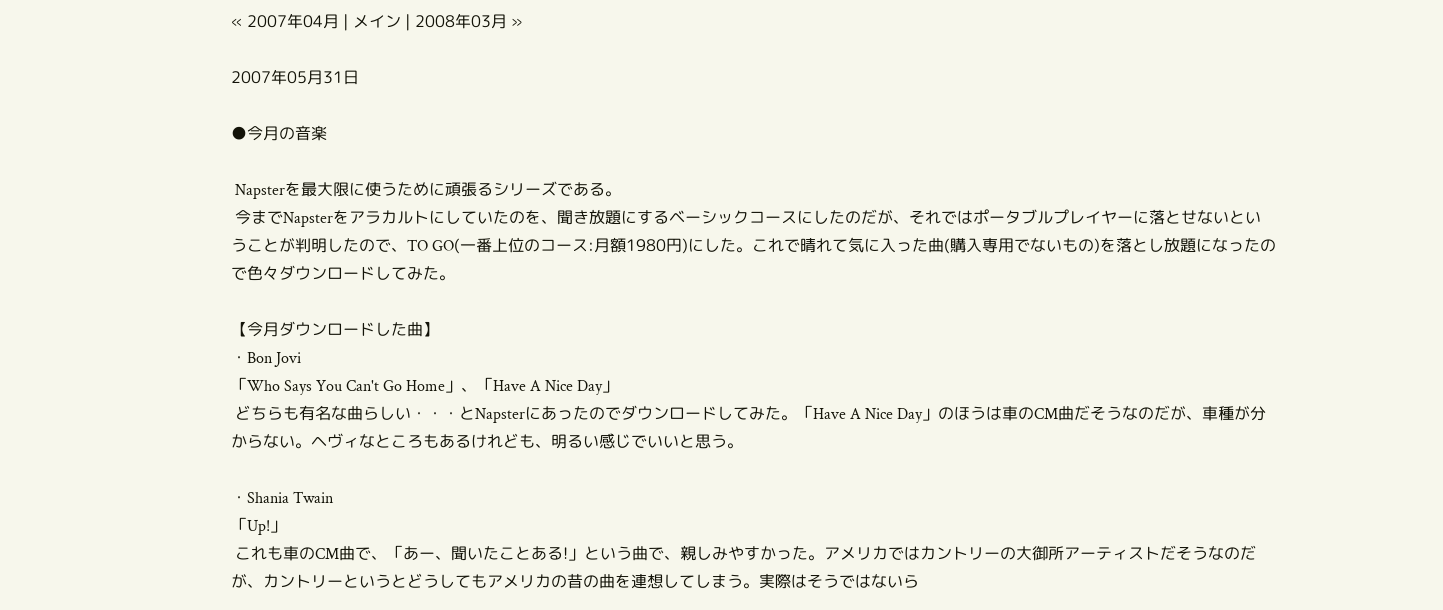« 2007年04月 | メイン | 2008年03月 »

2007年05月31日

●今月の音楽

 Napsterを最大限に使うために頑張るシリーズである。
 今までNapsterをアラカルトにしていたのを、聞き放題にするベーシックコースにしたのだが、それではポータブルプレイヤーに落とせないということが判明したので、TO GO(一番上位のコース:月額1980円)にした。これで晴れて気に入った曲(購入専用でないもの)を落とし放題になったので色々ダウンロードしてみた。

【今月ダウンロードした曲】
・Bon Jovi
「Who Says You Can't Go Home」、「Have A Nice Day」
 どちらも有名な曲らしい・・・とNapsterにあったのでダウンロードしてみた。「Have A Nice Day」のほうは車のCM曲だそうなのだが、車種が分からない。ヘヴィなところもあるけれども、明るい感じでいいと思う。

・Shania Twain
「Up!」
 これも車のCM曲で、「あー、聞いたことある!」という曲で、親しみやすかった。アメリカではカントリーの大御所アーティストだそうなのだが、カントリーというとどうしてもアメリカの昔の曲を連想してしまう。実際はそうではないら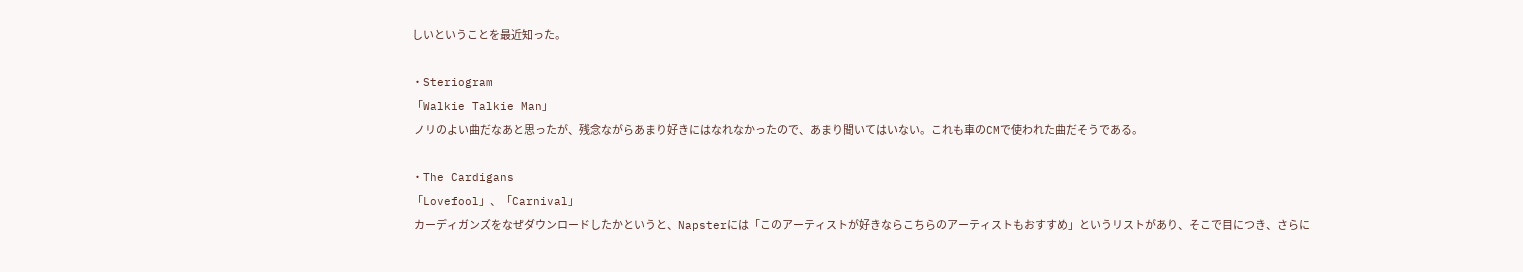しいということを最近知った。

・Steriogram
「Walkie Talkie Man」
 ノリのよい曲だなあと思ったが、残念ながらあまり好きにはなれなかったので、あまり聞いてはいない。これも車のCMで使われた曲だそうである。

・The Cardigans
「Lovefool」、「Carnival」
 カーディガンズをなぜダウンロードしたかというと、Napsterには「このアーティストが好きならこちらのアーティストもおすすめ」というリストがあり、そこで目につき、さらに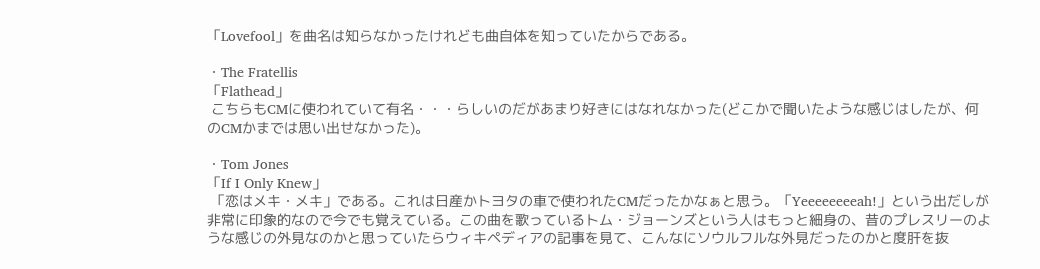「Lovefool」を曲名は知らなかったけれども曲自体を知っていたからである。

・The Fratellis
「Flathead」
 こちらもCMに使われていて有名・・・らしいのだがあまり好きにはなれなかった(どこかで聞いたような感じはしたが、何のCMかまでは思い出せなかった)。

・Tom Jones
「If I Only Knew」
 「恋はメキ・メキ」である。これは日産かトヨタの車で使われたCMだったかなぁと思う。「Yeeeeeeeeah!」という出だしが非常に印象的なので今でも覚えている。この曲を歌っているトム・ジョーンズという人はもっと細身の、昔のプレスリーのような感じの外見なのかと思っていたらウィキペディアの記事を見て、こんなにソウルフルな外見だったのかと度肝を抜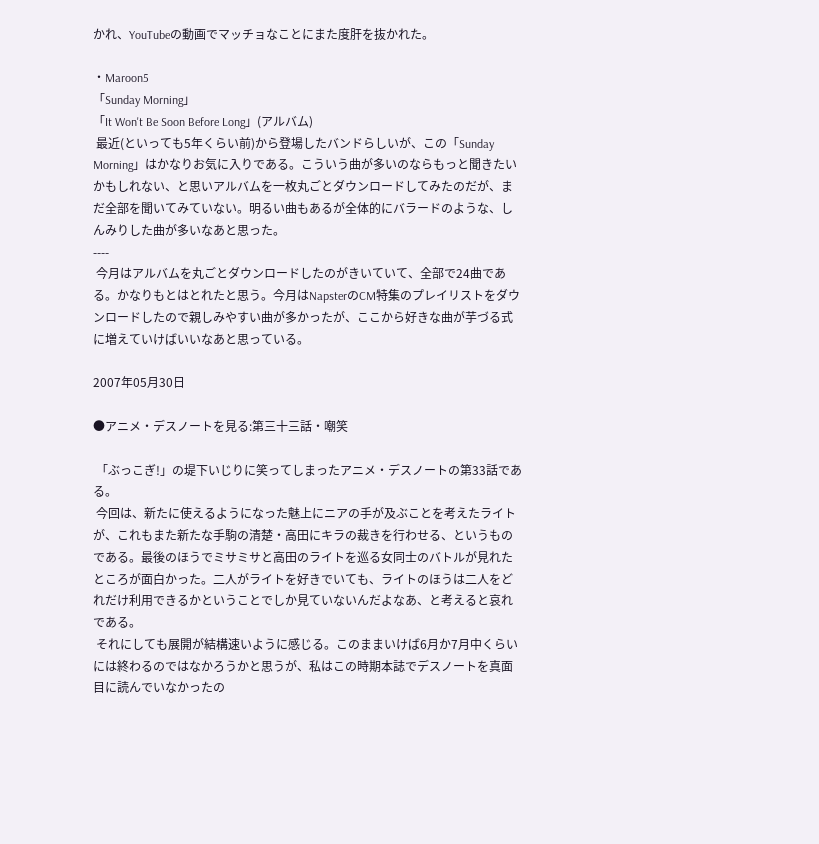かれ、YouTubeの動画でマッチョなことにまた度肝を抜かれた。

・Maroon5
「Sunday Morning」
「It Won't Be Soon Before Long」(アルバム)
 最近(といっても5年くらい前)から登場したバンドらしいが、この「Sunday Morning」はかなりお気に入りである。こういう曲が多いのならもっと聞きたいかもしれない、と思いアルバムを一枚丸ごとダウンロードしてみたのだが、まだ全部を聞いてみていない。明るい曲もあるが全体的にバラードのような、しんみりした曲が多いなあと思った。
----
 今月はアルバムを丸ごとダウンロードしたのがきいていて、全部で24曲である。かなりもとはとれたと思う。今月はNapsterのCM特集のプレイリストをダウンロードしたので親しみやすい曲が多かったが、ここから好きな曲が芋づる式に増えていけばいいなあと思っている。

2007年05月30日

●アニメ・デスノートを見る:第三十三話・嘲笑

 「ぶっこぎ!」の堤下いじりに笑ってしまったアニメ・デスノートの第33話である。
 今回は、新たに使えるようになった魅上にニアの手が及ぶことを考えたライトが、これもまた新たな手駒の清楚・高田にキラの裁きを行わせる、というものである。最後のほうでミサミサと高田のライトを巡る女同士のバトルが見れたところが面白かった。二人がライトを好きでいても、ライトのほうは二人をどれだけ利用できるかということでしか見ていないんだよなあ、と考えると哀れである。
 それにしても展開が結構速いように感じる。このままいけば6月か7月中くらいには終わるのではなかろうかと思うが、私はこの時期本誌でデスノートを真面目に読んでいなかったの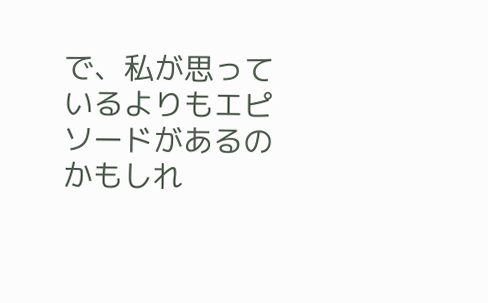で、私が思っているよりもエピソードがあるのかもしれ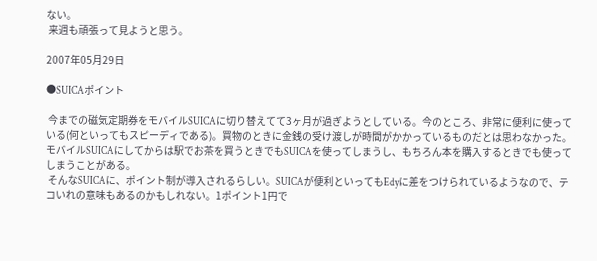ない。
 来週も頑張って見ようと思う。

2007年05月29日

●SUICAポイント

 今までの磁気定期券をモバイルSUICAに切り替えてて3ヶ月が過ぎようとしている。今のところ、非常に便利に使っている(何といってもスピーディである)。買物のときに金銭の受け渡しが時間がかかっているものだとは思わなかった。モバイルSUICAにしてからは駅でお茶を買うときでもSUICAを使ってしまうし、もちろん本を購入するときでも使ってしまうことがある。
 そんなSUICAに、ポイント制が導入されるらしい。SUICAが便利といってもEdyに差をつけられているようなので、テコいれの意味もあるのかもしれない。1ポイント1円で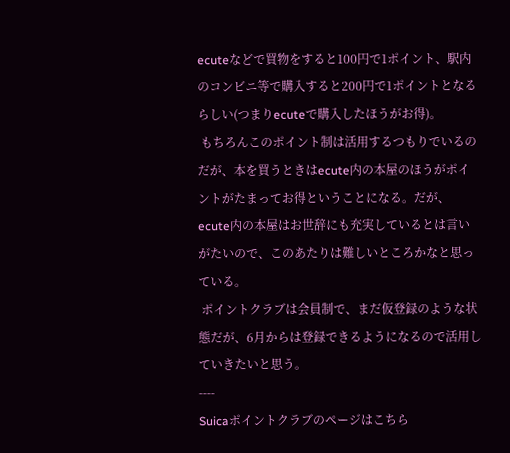ecuteなどで買物をすると100円で1ポイント、駅内のコンビニ等で購入すると200円で1ポイントとなるらしい(つまりecuteで購入したほうがお得)。
 もちろんこのポイント制は活用するつもりでいるのだが、本を買うときはecute内の本屋のほうがポイントがたまってお得ということになる。だが、ecute内の本屋はお世辞にも充実しているとは言いがたいので、このあたりは難しいところかなと思っている。
 ポイントクラブは会員制で、まだ仮登録のような状態だが、6月からは登録できるようになるので活用していきたいと思う。
----
Suicaポイントクラブのページはこちら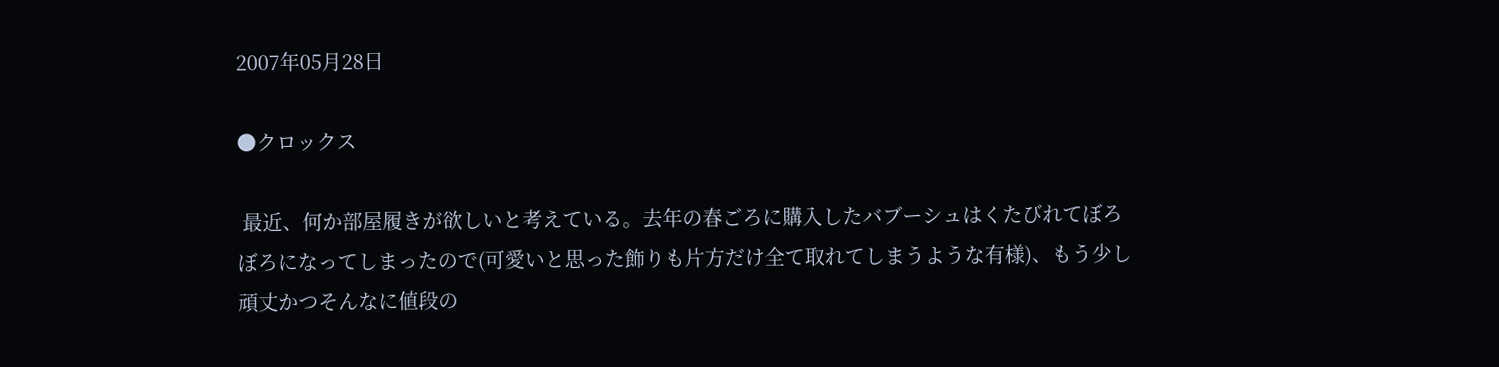2007年05月28日

●クロックス

 最近、何か部屋履きが欲しいと考えている。去年の春ごろに購入したバブーシュはくたびれてぼろぼろになってしまったので(可愛いと思った飾りも片方だけ全て取れてしまうような有様)、もう少し頑丈かつそんなに値段の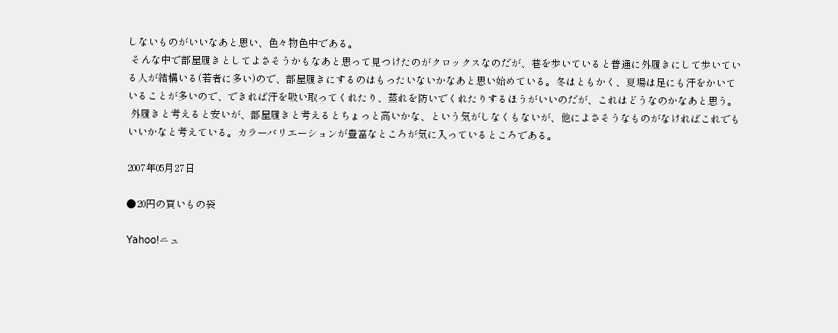しないものがいいなあと思い、色々物色中である。
 そんな中で部屋履きとしてよさそうかもなあと思って見つけたのがクロックスなのだが、巷を歩いていると普通に外履きにして歩いている人が結構いる(若者に多い)ので、部屋履きにするのはもったいないかなあと思い始めている。冬はともかく、夏場は足にも汗をかいていることが多いので、できれば汗を吸い取ってくれたり、蒸れを防いでくれたりするほうがいいのだが、これはどうなのかなあと思う。
 外履きと考えると安いが、部屋履きと考えるとちょっと高いかな、という気がしなくもないが、他によさそうなものがなければこれでもいいかなと考えている。カラーバリエーションが豊富なところが気に入っているところである。

2007年05月27日

●20円の買いもの袋

Yahoo!ニュ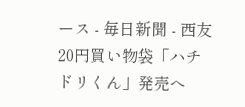ース - 毎日新聞 - 西友 20円買い物袋「ハチドリくん」発売へ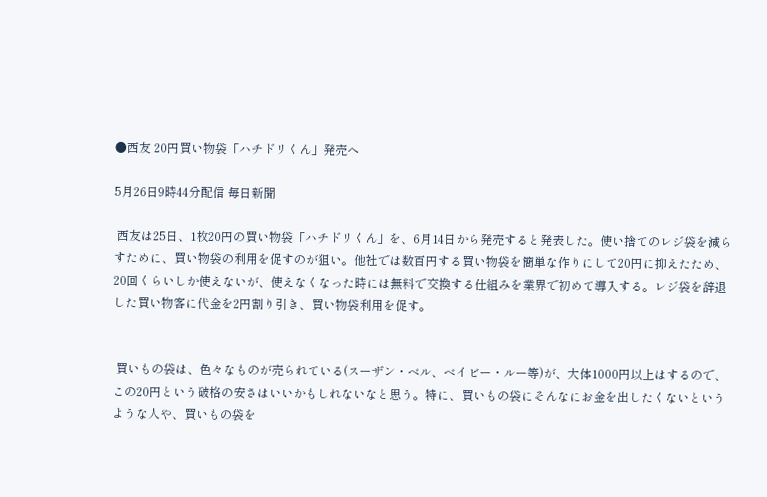●西友 20円買い物袋「ハチドリくん」発売へ

5月26日9時44分配信 毎日新聞

 西友は25日、1枚20円の買い物袋「ハチドリくん」を、6月14日から発売すると発表した。使い捨てのレジ袋を減らすために、買い物袋の利用を促すのが狙い。他社では数百円する買い物袋を簡単な作りにして20円に抑えたため、20回くらいしか使えないが、使えなくなった時には無料で交換する仕組みを業界で初めて導入する。レジ袋を辞退した買い物客に代金を2円割り引き、買い物袋利用を促す。


 買いもの袋は、色々なものが売られている(スーザン・ベル、ベイビー・ルー等)が、大体1000円以上はするので、この20円という破格の安さはいいかもしれないなと思う。特に、買いもの袋にそんなにお金を出したくないというような人や、買いもの袋を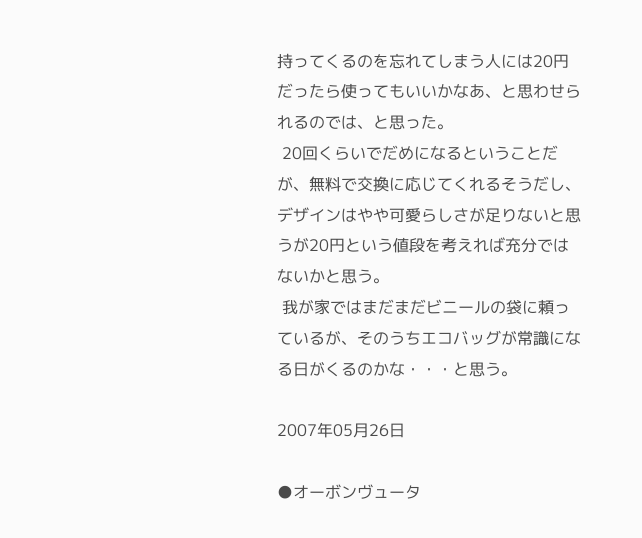持ってくるのを忘れてしまう人には20円だったら使ってもいいかなあ、と思わせられるのでは、と思った。
 20回くらいでだめになるということだが、無料で交換に応じてくれるそうだし、デザインはやや可愛らしさが足りないと思うが20円という値段を考えれば充分ではないかと思う。
 我が家ではまだまだビニールの袋に頼っているが、そのうちエコバッグが常識になる日がくるのかな・・・と思う。

2007年05月26日

●オーボンヴュータ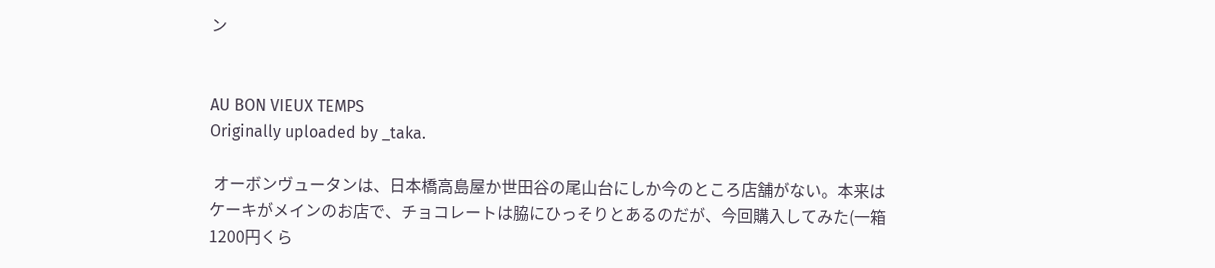ン


AU BON VIEUX TEMPS
Originally uploaded by _taka.

 オーボンヴュータンは、日本橋高島屋か世田谷の尾山台にしか今のところ店舗がない。本来はケーキがメインのお店で、チョコレートは脇にひっそりとあるのだが、今回購入してみた(一箱1200円くら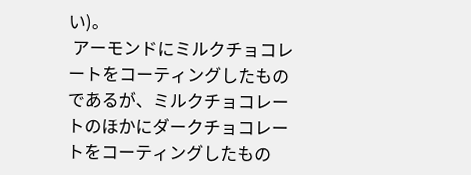い)。
 アーモンドにミルクチョコレートをコーティングしたものであるが、ミルクチョコレートのほかにダークチョコレートをコーティングしたもの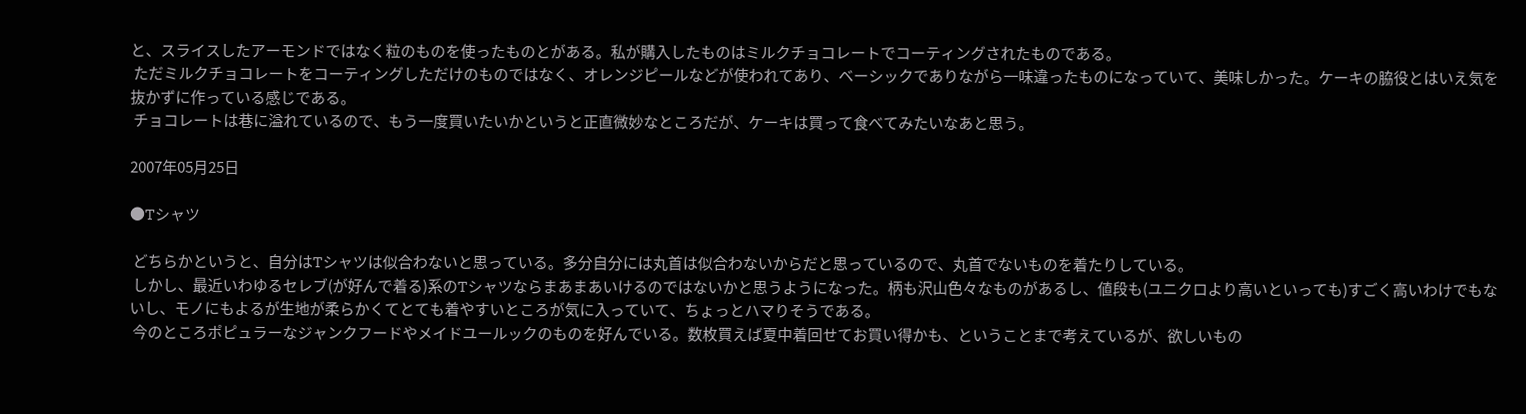と、スライスしたアーモンドではなく粒のものを使ったものとがある。私が購入したものはミルクチョコレートでコーティングされたものである。
 ただミルクチョコレートをコーティングしただけのものではなく、オレンジピールなどが使われてあり、ベーシックでありながら一味違ったものになっていて、美味しかった。ケーキの脇役とはいえ気を抜かずに作っている感じである。
 チョコレートは巷に溢れているので、もう一度買いたいかというと正直微妙なところだが、ケーキは買って食べてみたいなあと思う。

2007年05月25日

●Tシャツ

 どちらかというと、自分はTシャツは似合わないと思っている。多分自分には丸首は似合わないからだと思っているので、丸首でないものを着たりしている。
 しかし、最近いわゆるセレブ(が好んで着る)系のTシャツならまあまあいけるのではないかと思うようになった。柄も沢山色々なものがあるし、値段も(ユニクロより高いといっても)すごく高いわけでもないし、モノにもよるが生地が柔らかくてとても着やすいところが気に入っていて、ちょっとハマりそうである。
 今のところポピュラーなジャンクフードやメイドユールックのものを好んでいる。数枚買えば夏中着回せてお買い得かも、ということまで考えているが、欲しいもの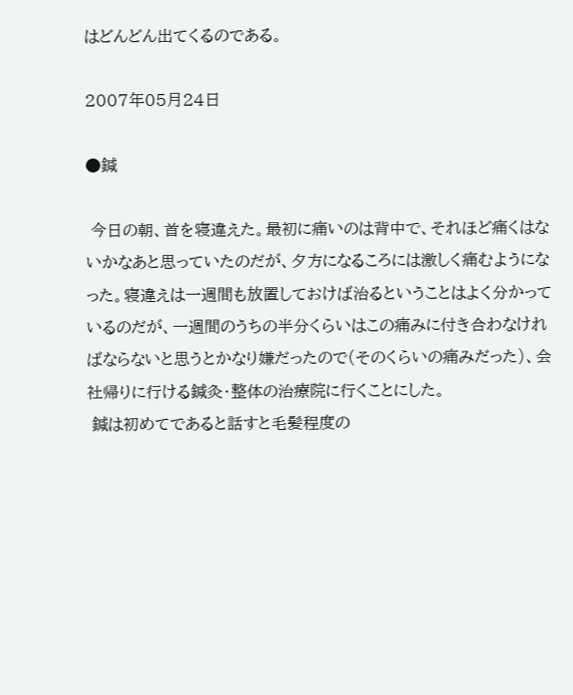はどんどん出てくるのである。

2007年05月24日

●鍼

 今日の朝、首を寝違えた。最初に痛いのは背中で、それほど痛くはないかなあと思っていたのだが、夕方になるころには激しく痛むようになった。寝違えは一週間も放置しておけば治るということはよく分かっているのだが、一週間のうちの半分くらいはこの痛みに付き合わなければならないと思うとかなり嫌だったので(そのくらいの痛みだった)、会社帰りに行ける鍼灸・整体の治療院に行くことにした。
 鍼は初めてであると話すと毛髪程度の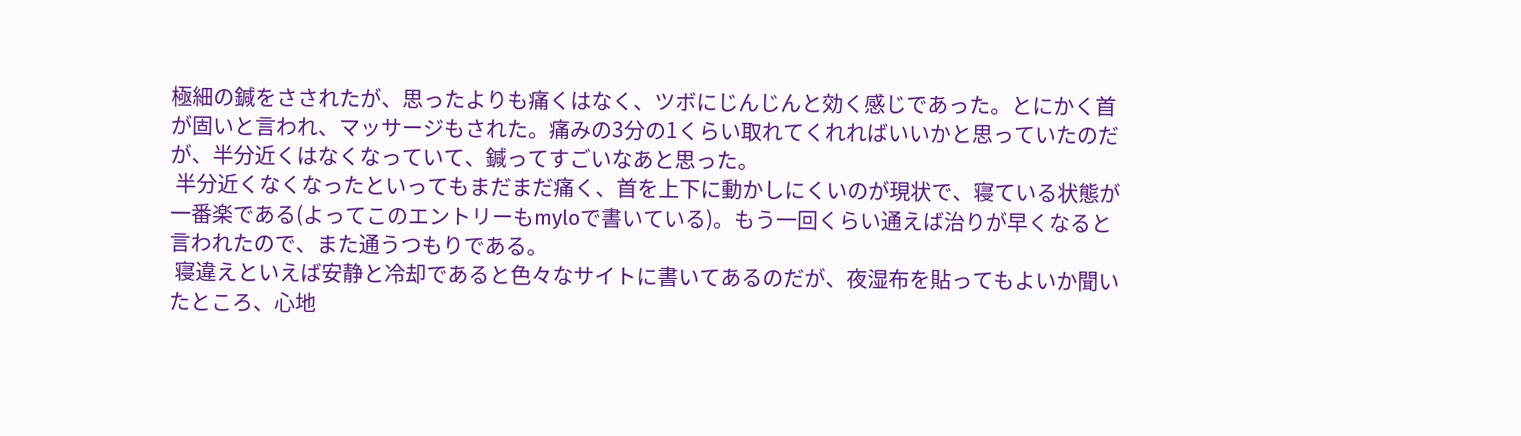極細の鍼をさされたが、思ったよりも痛くはなく、ツボにじんじんと効く感じであった。とにかく首が固いと言われ、マッサージもされた。痛みの3分の1くらい取れてくれればいいかと思っていたのだが、半分近くはなくなっていて、鍼ってすごいなあと思った。
 半分近くなくなったといってもまだまだ痛く、首を上下に動かしにくいのが現状で、寝ている状態が一番楽である(よってこのエントリーもmyloで書いている)。もう一回くらい通えば治りが早くなると言われたので、また通うつもりである。
 寝違えといえば安静と冷却であると色々なサイトに書いてあるのだが、夜湿布を貼ってもよいか聞いたところ、心地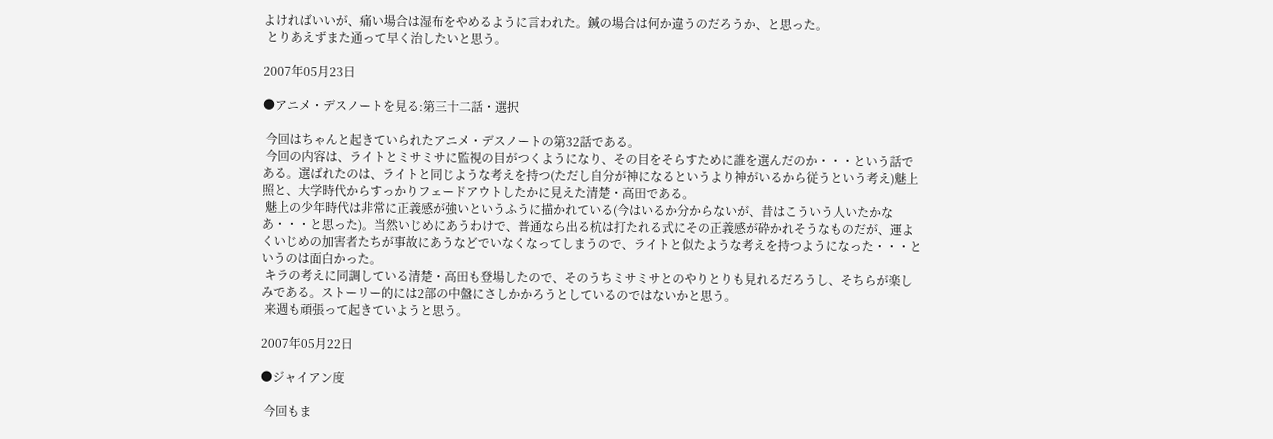よければいいが、痛い場合は湿布をやめるように言われた。鍼の場合は何か違うのだろうか、と思った。
 とりあえずまた通って早く治したいと思う。

2007年05月23日

●アニメ・デスノートを見る:第三十二話・選択

 今回はちゃんと起きていられたアニメ・デスノートの第32話である。
 今回の内容は、ライトとミサミサに監視の目がつくようになり、その目をそらすために誰を選んだのか・・・という話である。選ばれたのは、ライトと同じような考えを持つ(ただし自分が神になるというより神がいるから従うという考え)魅上照と、大学時代からすっかりフェードアウトしたかに見えた清楚・高田である。
 魅上の少年時代は非常に正義感が強いというふうに描かれている(今はいるか分からないが、昔はこういう人いたかなあ・・・と思った)。当然いじめにあうわけで、普通なら出る杭は打たれる式にその正義感が砕かれそうなものだが、運よくいじめの加害者たちが事故にあうなどでいなくなってしまうので、ライトと似たような考えを持つようになった・・・というのは面白かった。
 キラの考えに同調している清楚・高田も登場したので、そのうちミサミサとのやりとりも見れるだろうし、そちらが楽しみである。ストーリー的には2部の中盤にさしかかろうとしているのではないかと思う。
 来週も頑張って起きていようと思う。

2007年05月22日

●ジャイアン度

 今回もま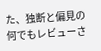た、独断と偏見の何でもレビューさ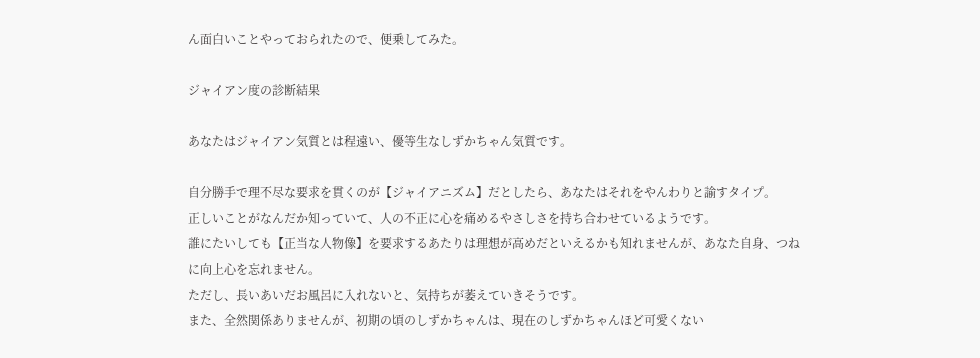ん面白いことやっておられたので、便乗してみた。

ジャイアン度の診断結果

あなたはジャイアン気質とは程遠い、優等生なしずかちゃん気質です。

自分勝手で理不尽な要求を貫くのが【ジャイアニズム】だとしたら、あなたはそれをやんわりと諭すタイプ。
正しいことがなんだか知っていて、人の不正に心を痛めるやさしさを持ち合わせているようです。
誰にたいしても【正当な人物像】を要求するあたりは理想が高めだといえるかも知れませんが、あなた自身、つねに向上心を忘れません。
ただし、長いあいだお風呂に入れないと、気持ちが萎えていきそうです。
また、全然関係ありませんが、初期の頃のしずかちゃんは、現在のしずかちゃんほど可愛くない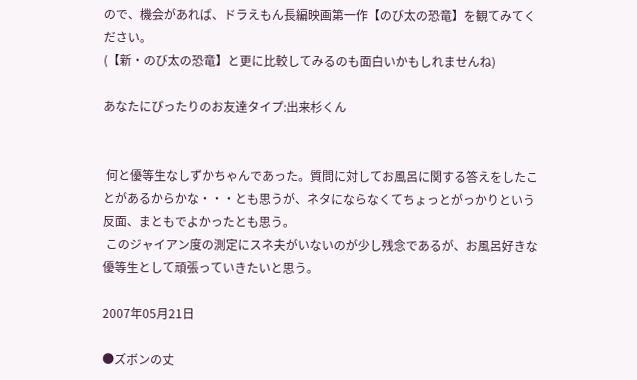ので、機会があれば、ドラえもん長編映画第一作【のび太の恐竜】を観てみてください。
(【新・のび太の恐竜】と更に比較してみるのも面白いかもしれませんね)

あなたにぴったりのお友達タイプ:出来杉くん


 何と優等生なしずかちゃんであった。質問に対してお風呂に関する答えをしたことがあるからかな・・・とも思うが、ネタにならなくてちょっとがっかりという反面、まともでよかったとも思う。
 このジャイアン度の測定にスネ夫がいないのが少し残念であるが、お風呂好きな優等生として頑張っていきたいと思う。

2007年05月21日

●ズボンの丈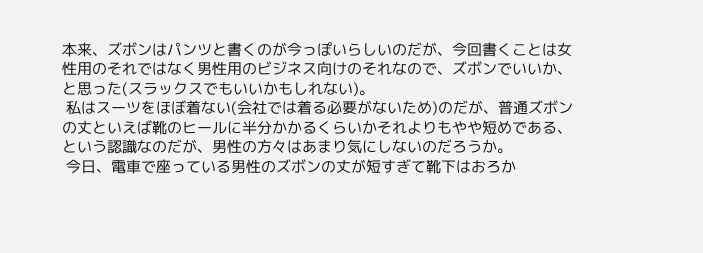本来、ズボンはパンツと書くのが今っぽいらしいのだが、今回書くことは女性用のそれではなく男性用のビジネス向けのそれなので、ズボンでいいか、と思った(スラックスでもいいかもしれない)。
 私はスーツをほぼ着ない(会社では着る必要がないため)のだが、普通ズボンの丈といえば靴のヒールに半分かかるくらいかそれよりもやや短めである、という認識なのだが、男性の方々はあまり気にしないのだろうか。
 今日、電車で座っている男性のズボンの丈が短すぎて靴下はおろか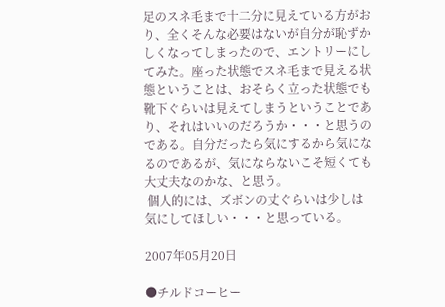足のスネ毛まで十二分に見えている方がおり、全くそんな必要はないが自分が恥ずかしくなってしまったので、エントリーにしてみた。座った状態でスネ毛まで見える状態ということは、おそらく立った状態でも靴下ぐらいは見えてしまうということであり、それはいいのだろうか・・・と思うのである。自分だったら気にするから気になるのであるが、気にならないこそ短くても大丈夫なのかな、と思う。
 個人的には、ズボンの丈ぐらいは少しは気にしてほしい・・・と思っている。

2007年05月20日

●チルドコーヒー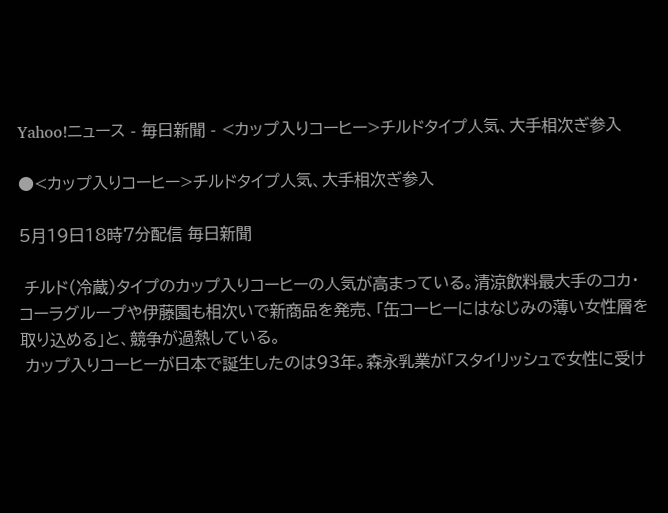Yahoo!ニュース - 毎日新聞 - <カップ入りコーヒー>チルドタイプ人気、大手相次ぎ参入

●<カップ入りコーヒー>チルドタイプ人気、大手相次ぎ参入

5月19日18時7分配信 毎日新聞

 チルド(冷蔵)タイプのカップ入りコーヒーの人気が高まっている。清涼飲料最大手のコカ・コーラグループや伊藤園も相次いで新商品を発売、「缶コーヒーにはなじみの薄い女性層を取り込める」と、競争が過熱している。
 カップ入りコーヒーが日本で誕生したのは93年。森永乳業が「スタイリッシュで女性に受け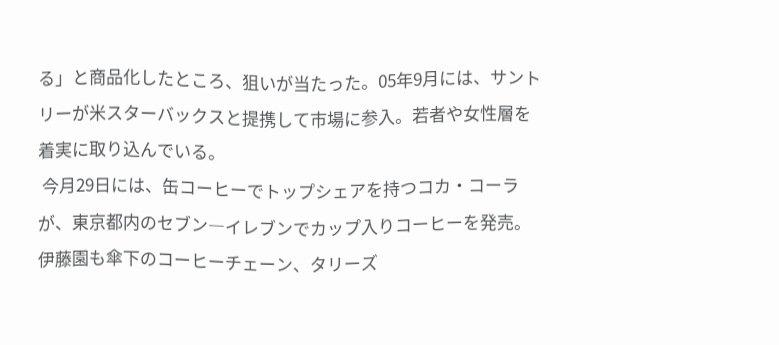る」と商品化したところ、狙いが当たった。05年9月には、サントリーが米スターバックスと提携して市場に参入。若者や女性層を着実に取り込んでいる。
 今月29日には、缶コーヒーでトップシェアを持つコカ・コーラが、東京都内のセブン―イレブンでカップ入りコーヒーを発売。伊藤園も傘下のコーヒーチェーン、タリーズ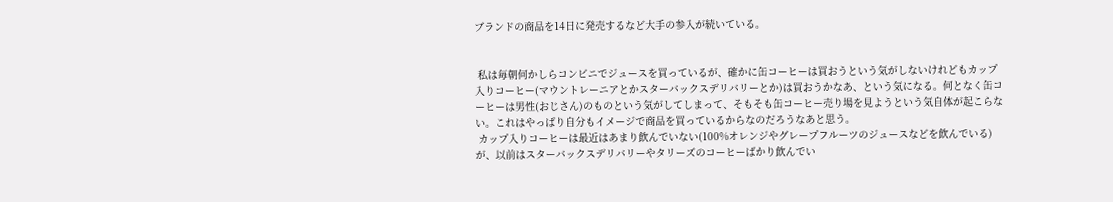ブランドの商品を14日に発売するなど大手の参入が続いている。


 私は毎朝何かしらコンビニでジュースを買っているが、確かに缶コーヒーは買おうという気がしないけれどもカップ入りコーヒー(マウントレーニアとかスターバックスデリバリーとか)は買おうかなあ、という気になる。何となく缶コーヒーは男性(おじさん)のものという気がしてしまって、そもそも缶コーヒー売り場を見ようという気自体が起こらない。これはやっぱり自分もイメージで商品を買っているからなのだろうなあと思う。
 カップ入りコーヒーは最近はあまり飲んでいない(100%オレンジやグレープフルーツのジュースなどを飲んでいる)が、以前はスターバックスデリバリーやタリーズのコーヒーばかり飲んでい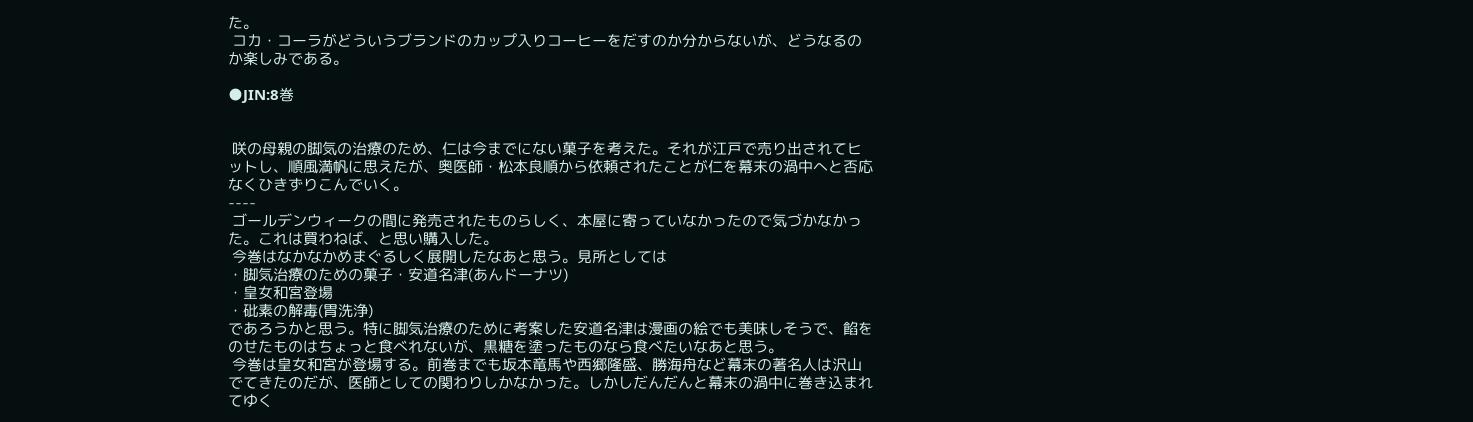た。
 コカ・コーラがどういうブランドのカップ入りコーヒーをだすのか分からないが、どうなるのか楽しみである。

●JIN:8巻


 咲の母親の脚気の治療のため、仁は今までにない菓子を考えた。それが江戸で売り出されてヒットし、順風満帆に思えたが、奥医師・松本良順から依頼されたことが仁を幕末の渦中へと否応なくひきずりこんでいく。
----
 ゴールデンウィークの間に発売されたものらしく、本屋に寄っていなかったので気づかなかった。これは買わねば、と思い購入した。
 今巻はなかなかめまぐるしく展開したなあと思う。見所としては
・脚気治療のための菓子・安道名津(あんドーナツ)
・皇女和宮登場
・砒素の解毒(胃洗浄)
であろうかと思う。特に脚気治療のために考案した安道名津は漫画の絵でも美味しそうで、餡をのせたものはちょっと食べれないが、黒糖を塗ったものなら食べたいなあと思う。
 今巻は皇女和宮が登場する。前巻までも坂本竜馬や西郷隆盛、勝海舟など幕末の著名人は沢山でてきたのだが、医師としての関わりしかなかった。しかしだんだんと幕末の渦中に巻き込まれてゆく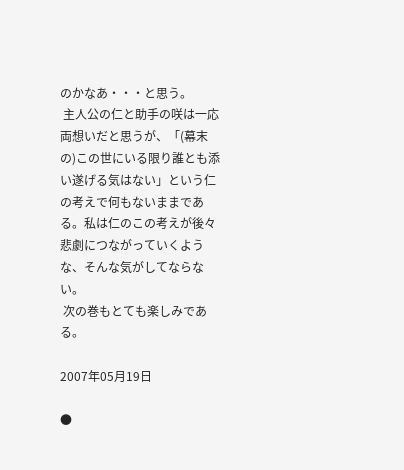のかなあ・・・と思う。
 主人公の仁と助手の咲は一応両想いだと思うが、「(幕末の)この世にいる限り誰とも添い遂げる気はない」という仁の考えで何もないままである。私は仁のこの考えが後々悲劇につながっていくような、そんな気がしてならない。
 次の巻もとても楽しみである。

2007年05月19日

●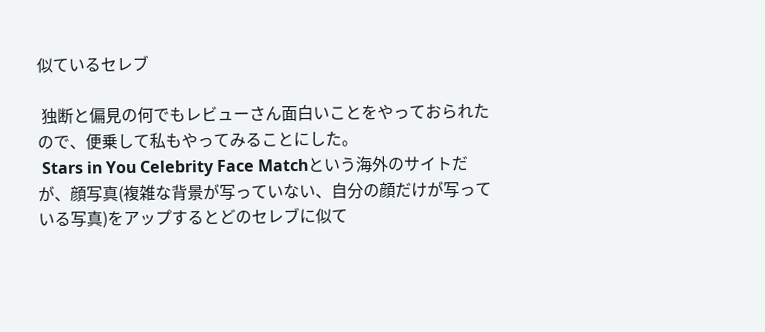似ているセレブ

 独断と偏見の何でもレビューさん面白いことをやっておられたので、便乗して私もやってみることにした。
 Stars in You Celebrity Face Matchという海外のサイトだが、顔写真(複雑な背景が写っていない、自分の顔だけが写っている写真)をアップするとどのセレブに似て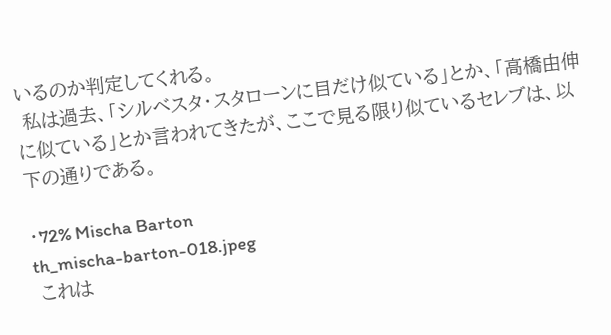いるのか判定してくれる。
 私は過去、「シルベスタ・スタローンに目だけ似ている」とか、「高橋由伸に似ている」とか言われてきたが、ここで見る限り似ているセレブは、以下の通りである。

・72% Mischa Barton
th_mischa-barton-018.jpeg
 これは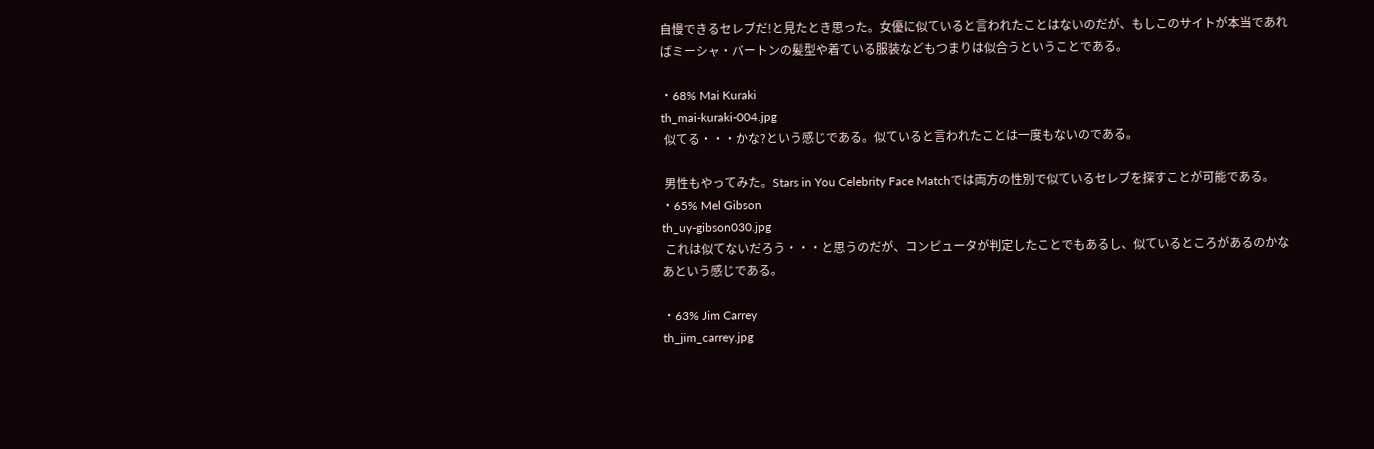自慢できるセレブだ!と見たとき思った。女優に似ていると言われたことはないのだが、もしこのサイトが本当であればミーシャ・バートンの髪型や着ている服装などもつまりは似合うということである。

・68% Mai Kuraki
th_mai-kuraki-004.jpg
 似てる・・・かな?という感じである。似ていると言われたことは一度もないのである。

 男性もやってみた。Stars in You Celebrity Face Matchでは両方の性別で似ているセレブを探すことが可能である。
・65% Mel Gibson
th_uy-gibson030.jpg
 これは似てないだろう・・・と思うのだが、コンピュータが判定したことでもあるし、似ているところがあるのかなあという感じである。

・63% Jim Carrey
th_jim_carrey.jpg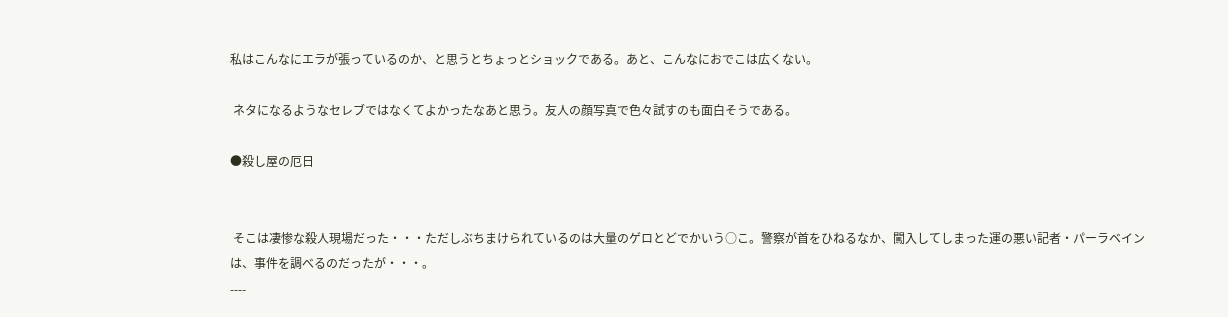私はこんなにエラが張っているのか、と思うとちょっとショックである。あと、こんなにおでこは広くない。

 ネタになるようなセレブではなくてよかったなあと思う。友人の顔写真で色々試すのも面白そうである。

●殺し屋の厄日


 そこは凄惨な殺人現場だった・・・ただしぶちまけられているのは大量のゲロとどでかいう○こ。警察が首をひねるなか、闖入してしまった運の悪い記者・パーラベインは、事件を調べるのだったが・・・。
----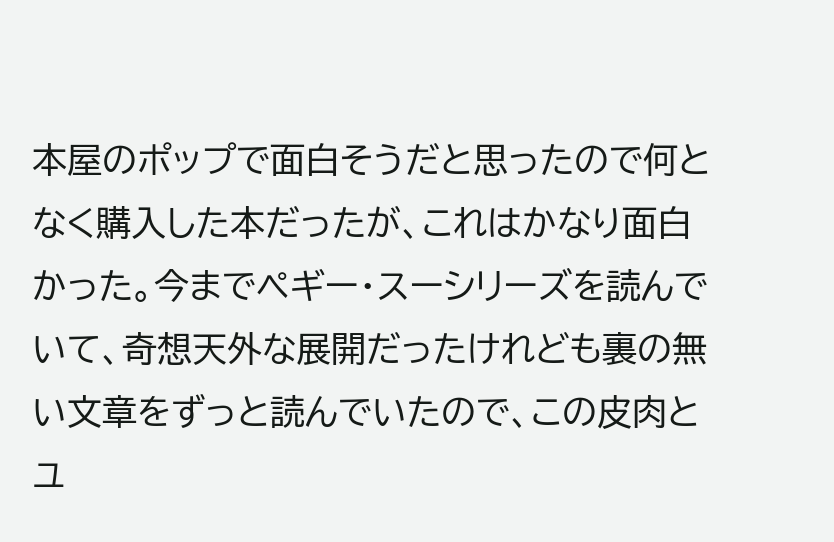本屋のポップで面白そうだと思ったので何となく購入した本だったが、これはかなり面白かった。今までペギー・スーシリーズを読んでいて、奇想天外な展開だったけれども裏の無い文章をずっと読んでいたので、この皮肉とユ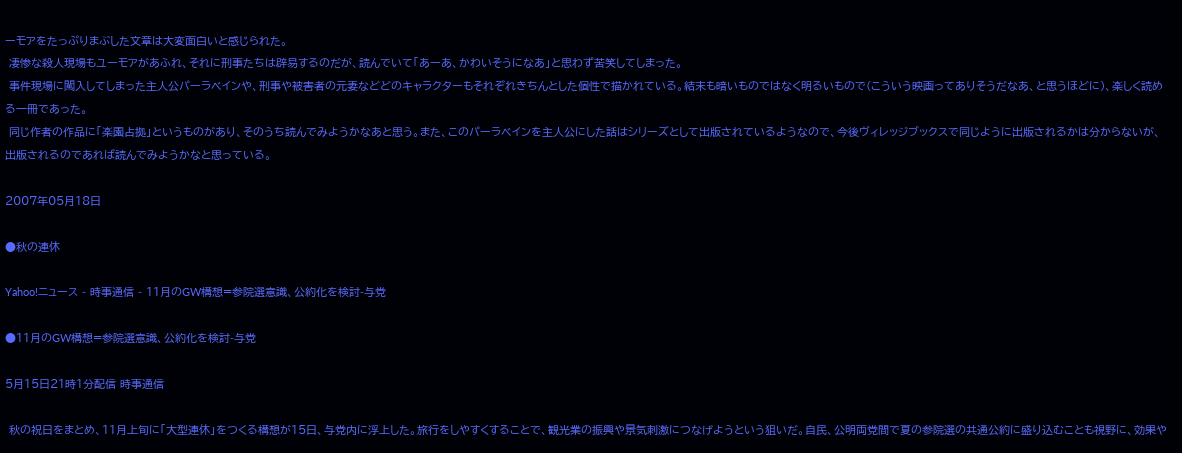ーモアをたっぷりまぶした文章は大変面白いと感じられた。
 凄惨な殺人現場もユーモアがあふれ、それに刑事たちは辟易するのだが、読んでいて「あーあ、かわいそうになあ」と思わず苦笑してしまった。
 事件現場に闖入してしまった主人公パーラベインや、刑事や被害者の元妻などどのキャラクターもそれぞれきちんとした個性で描かれている。結末も暗いものではなく明るいもので(こういう映画ってありそうだなあ、と思うほどに)、楽しく読める一冊であった。
 同じ作者の作品に「楽園占拠」というものがあり、そのうち読んでみようかなあと思う。また、このパーラベインを主人公にした話はシリーズとして出版されているようなので、今後ヴィレッジブックスで同じように出版されるかは分からないが、出版されるのであれば読んでみようかなと思っている。

2007年05月18日

●秋の連休

Yahoo!ニュース - 時事通信 - 11月のGW構想=参院選意識、公約化を検討-与党

●11月のGW構想=参院選意識、公約化を検討-与党

5月15日21時1分配信 時事通信

 秋の祝日をまとめ、11月上旬に「大型連休」をつくる構想が15日、与党内に浮上した。旅行をしやすくすることで、観光業の振興や景気刺激につなげようという狙いだ。自民、公明両党間で夏の参院選の共通公約に盛り込むことも視野に、効果や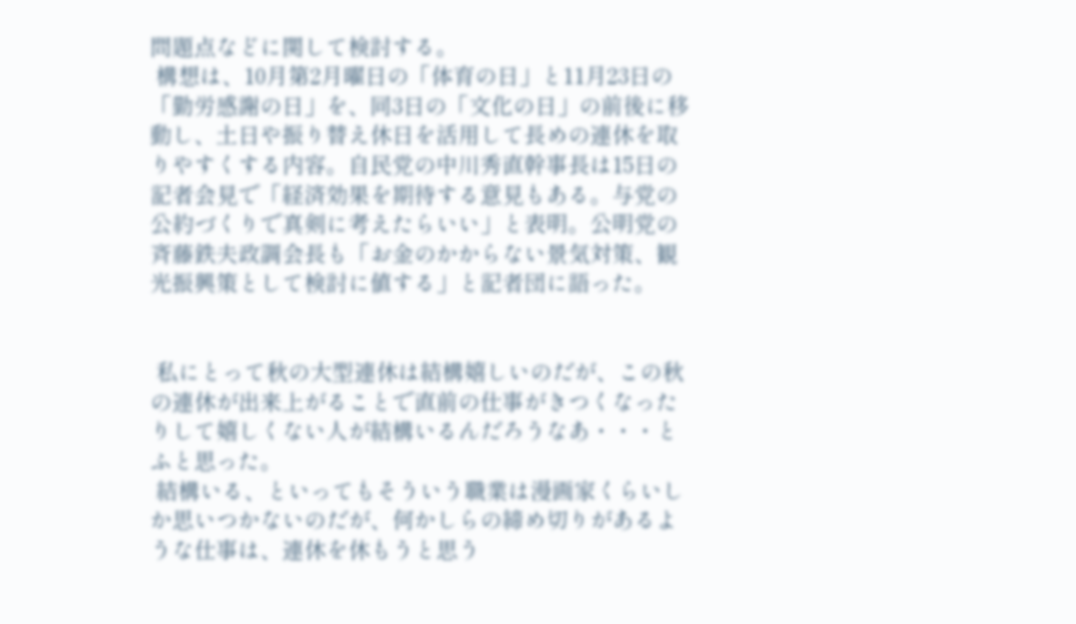問題点などに関して検討する。
 構想は、10月第2月曜日の「体育の日」と11月23日の「勤労感謝の日」を、同3日の「文化の日」の前後に移動し、土日や振り替え休日を活用して長めの連休を取りやすくする内容。自民党の中川秀直幹事長は15日の記者会見で「経済効果を期待する意見もある。与党の公約づくりで真剣に考えたらいい」と表明。公明党の斉藤鉄夫政調会長も「お金のかからない景気対策、観光振興策として検討に値する」と記者団に語った。


 私にとって秋の大型連休は結構嬉しいのだが、この秋の連休が出来上がることで直前の仕事がきつくなったりして嬉しくない人が結構いるんだろうなあ・・・とふと思った。
 結構いる、といってもそういう職業は漫画家くらいしか思いつかないのだが、何かしらの締め切りがあるような仕事は、連休を休もうと思う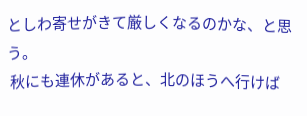としわ寄せがきて厳しくなるのかな、と思う。
 秋にも連休があると、北のほうへ行けば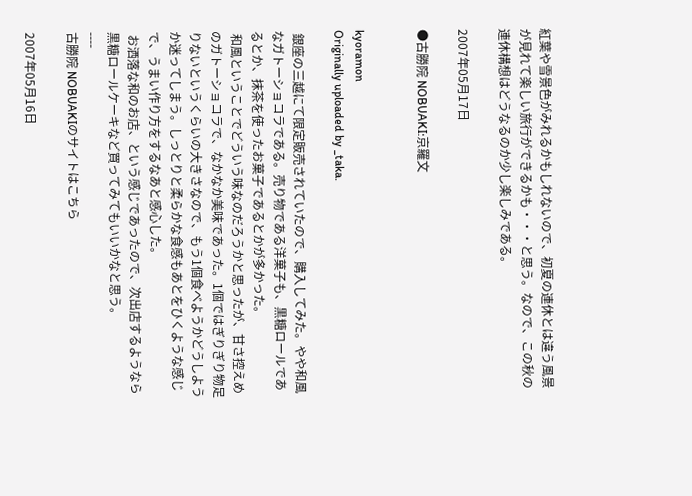紅葉や雪景色がみれるかもしれないので、初夏の連休とは違う風景が見れて楽しい旅行ができるかも・・・と思う。なので、この秋の連休構想はどうなるのか少し楽しみである。

2007年05月17日

●古勝院 NOBUAKI:京羅文


kyoramon
Originally uploaded by _taka.

 銀座の三越にて限定販売されていたので、購入してみた。やや和風なガトーショコラである。売り物である洋菓子も、黒糖ロールであるとか、抹茶を使ったお菓子であるとかが多かった。
 和風ということでどういう味なのだろうかと思ったが、甘さ控えめのガトーショコラで、なかなか美味であった。1個ではぎりぎり物足りないというくらいの大きさなので、もう1個食べようかどうしようか迷ってしまう。しっとりと柔らかな食感もあとをひくような感じで、うまい作り方をするなあと感心した。
 お洒落な和のお店、という感じであったので、次出店するようなら黒糖ロールケーキなど買ってみてもいいかなと思う。
----
古勝院 NOBUAKIのサイトはこちら

2007年05月16日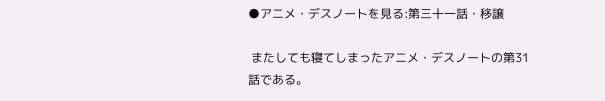●アニメ・デスノートを見る:第三十一話・移譲

 またしても寝てしまったアニメ・デスノートの第31話である。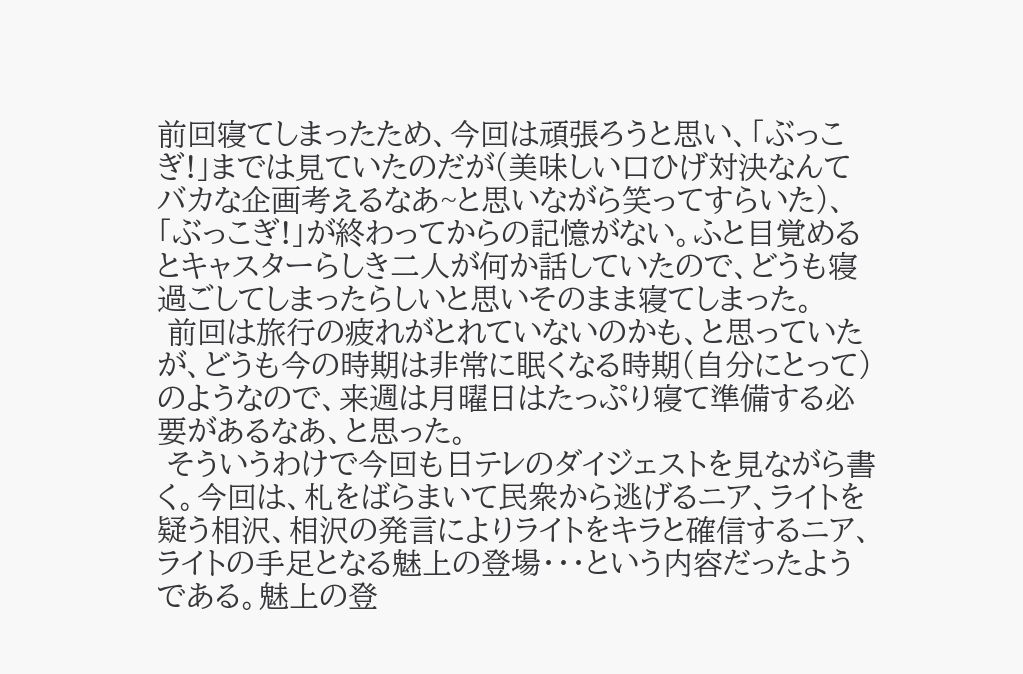前回寝てしまったため、今回は頑張ろうと思い、「ぶっこぎ!」までは見ていたのだが(美味しい口ひげ対決なんてバカな企画考えるなあ~と思いながら笑ってすらいた)、「ぶっこぎ!」が終わってからの記憶がない。ふと目覚めるとキャスターらしき二人が何か話していたので、どうも寝過ごしてしまったらしいと思いそのまま寝てしまった。
 前回は旅行の疲れがとれていないのかも、と思っていたが、どうも今の時期は非常に眠くなる時期(自分にとって)のようなので、来週は月曜日はたっぷり寝て準備する必要があるなあ、と思った。
 そういうわけで今回も日テレのダイジェストを見ながら書く。今回は、札をばらまいて民衆から逃げるニア、ライトを疑う相沢、相沢の発言によりライトをキラと確信するニア、ライトの手足となる魅上の登場・・・という内容だったようである。魅上の登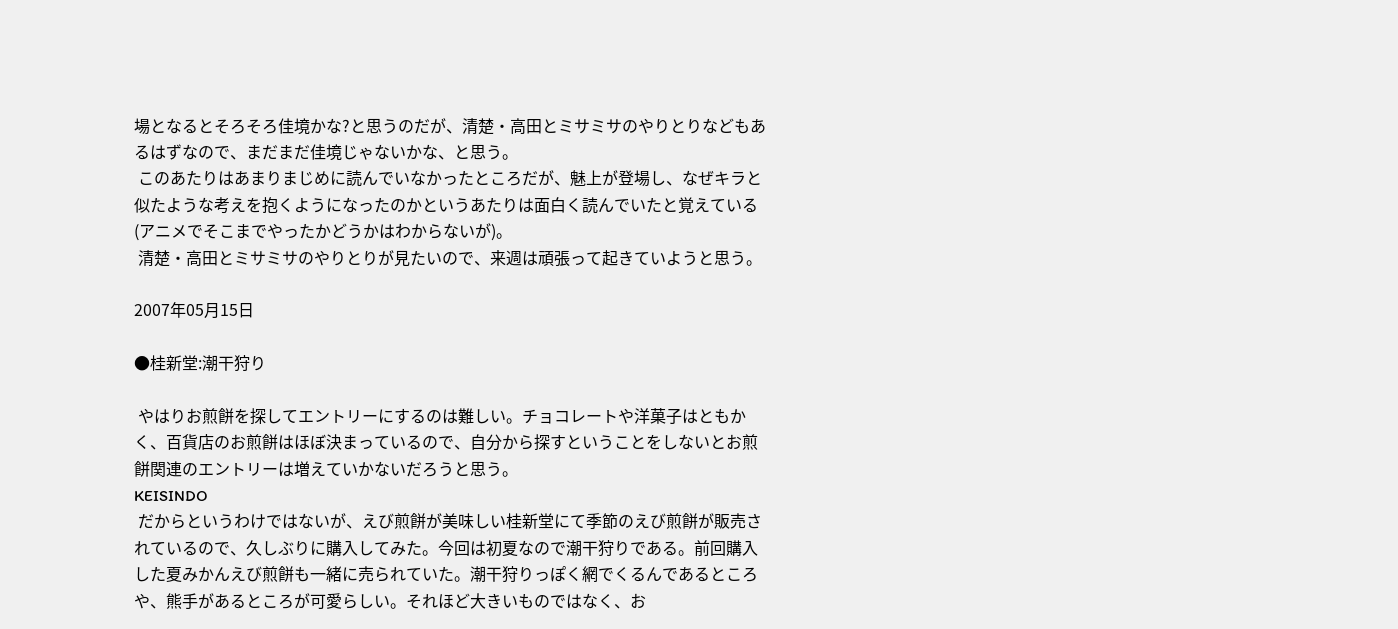場となるとそろそろ佳境かな?と思うのだが、清楚・高田とミサミサのやりとりなどもあるはずなので、まだまだ佳境じゃないかな、と思う。
 このあたりはあまりまじめに読んでいなかったところだが、魅上が登場し、なぜキラと似たような考えを抱くようになったのかというあたりは面白く読んでいたと覚えている(アニメでそこまでやったかどうかはわからないが)。
 清楚・高田とミサミサのやりとりが見たいので、来週は頑張って起きていようと思う。

2007年05月15日

●桂新堂:潮干狩り

 やはりお煎餅を探してエントリーにするのは難しい。チョコレートや洋菓子はともかく、百貨店のお煎餅はほぼ決まっているので、自分から探すということをしないとお煎餅関連のエントリーは増えていかないだろうと思う。
KEISINDO
 だからというわけではないが、えび煎餅が美味しい桂新堂にて季節のえび煎餅が販売されているので、久しぶりに購入してみた。今回は初夏なので潮干狩りである。前回購入した夏みかんえび煎餅も一緒に売られていた。潮干狩りっぽく網でくるんであるところや、熊手があるところが可愛らしい。それほど大きいものではなく、お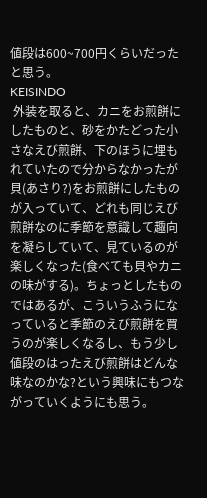値段は600~700円くらいだったと思う。
KEISINDO
 外装を取ると、カニをお煎餅にしたものと、砂をかたどった小さなえび煎餅、下のほうに埋もれていたので分からなかったが貝(あさり?)をお煎餅にしたものが入っていて、どれも同じえび煎餅なのに季節を意識して趣向を凝らしていて、見ているのが楽しくなった(食べても貝やカニの味がする)。ちょっとしたものではあるが、こういうふうになっていると季節のえび煎餅を買うのが楽しくなるし、もう少し値段のはったえび煎餅はどんな味なのかな?という興味にもつながっていくようにも思う。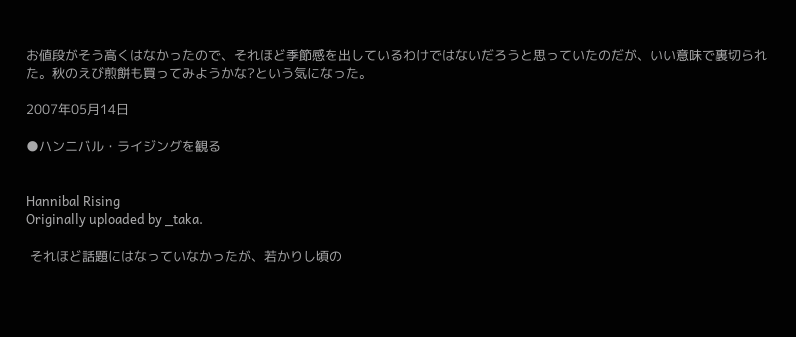お値段がそう高くはなかったので、それほど季節感を出しているわけではないだろうと思っていたのだが、いい意味で裏切られた。秋のえび煎餅も買ってみようかな?という気になった。

2007年05月14日

●ハンニバル・ライジングを観る


Hannibal Rising
Originally uploaded by _taka.

 それほど話題にはなっていなかったが、若かりし頃の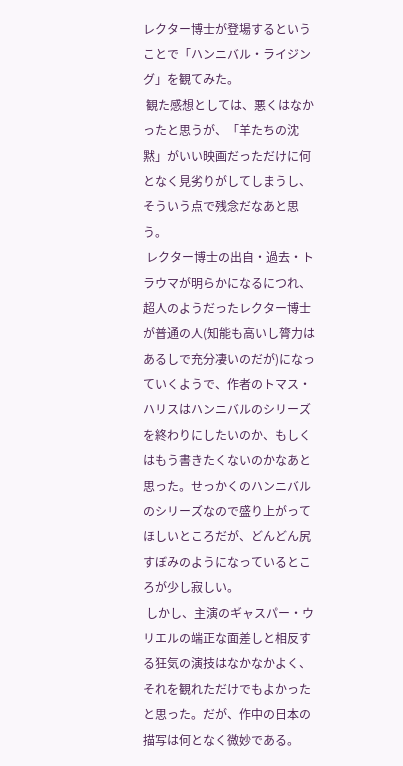レクター博士が登場するということで「ハンニバル・ライジング」を観てみた。
 観た感想としては、悪くはなかったと思うが、「羊たちの沈黙」がいい映画だっただけに何となく見劣りがしてしまうし、そういう点で残念だなあと思う。
 レクター博士の出自・過去・トラウマが明らかになるにつれ、超人のようだったレクター博士が普通の人(知能も高いし膂力はあるしで充分凄いのだが)になっていくようで、作者のトマス・ハリスはハンニバルのシリーズを終わりにしたいのか、もしくはもう書きたくないのかなあと思った。せっかくのハンニバルのシリーズなので盛り上がってほしいところだが、どんどん尻すぼみのようになっているところが少し寂しい。
 しかし、主演のギャスパー・ウリエルの端正な面差しと相反する狂気の演技はなかなかよく、それを観れただけでもよかったと思った。だが、作中の日本の描写は何となく微妙である。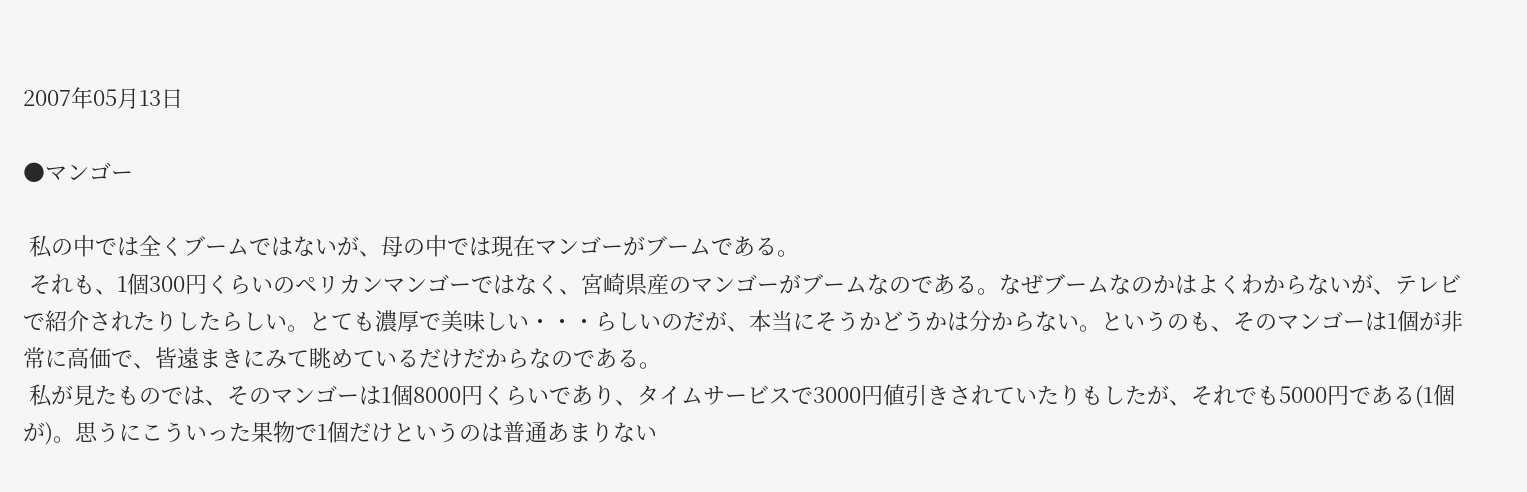2007年05月13日

●マンゴー

 私の中では全くブームではないが、母の中では現在マンゴーがブームである。
 それも、1個300円くらいのペリカンマンゴーではなく、宮崎県産のマンゴーがブームなのである。なぜブームなのかはよくわからないが、テレビで紹介されたりしたらしい。とても濃厚で美味しい・・・らしいのだが、本当にそうかどうかは分からない。というのも、そのマンゴーは1個が非常に高価で、皆遠まきにみて眺めているだけだからなのである。
 私が見たものでは、そのマンゴーは1個8000円くらいであり、タイムサービスで3000円値引きされていたりもしたが、それでも5000円である(1個が)。思うにこういった果物で1個だけというのは普通あまりない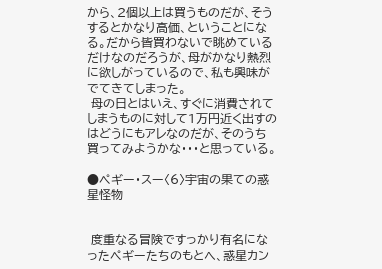から、2個以上は買うものだが、そうするとかなり高価、ということになる。だから皆買わないで眺めているだけなのだろうが、母がかなり熱烈に欲しがっているので、私も興味がでてきてしまった。
 母の日とはいえ、すぐに消費されてしまうものに対して1万円近く出すのはどうにもアレなのだが、そのうち買ってみようかな・・・と思っている。

●ペギー・スー〈6〉宇宙の果ての惑星怪物


 度重なる冒険ですっかり有名になったペギーたちのもとへ、惑星カン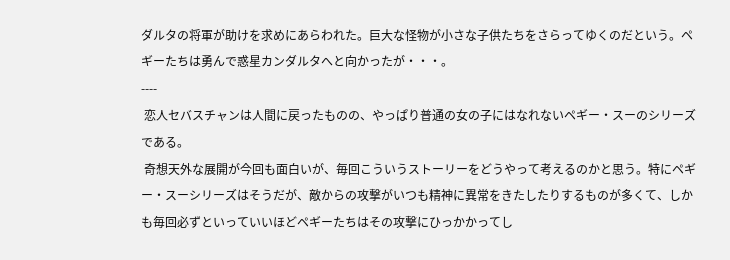ダルタの将軍が助けを求めにあらわれた。巨大な怪物が小さな子供たちをさらってゆくのだという。ペギーたちは勇んで惑星カンダルタへと向かったが・・・。
----
 恋人セバスチャンは人間に戻ったものの、やっぱり普通の女の子にはなれないペギー・スーのシリーズである。
 奇想天外な展開が今回も面白いが、毎回こういうストーリーをどうやって考えるのかと思う。特にペギー・スーシリーズはそうだが、敵からの攻撃がいつも精神に異常をきたしたりするものが多くて、しかも毎回必ずといっていいほどペギーたちはその攻撃にひっかかってし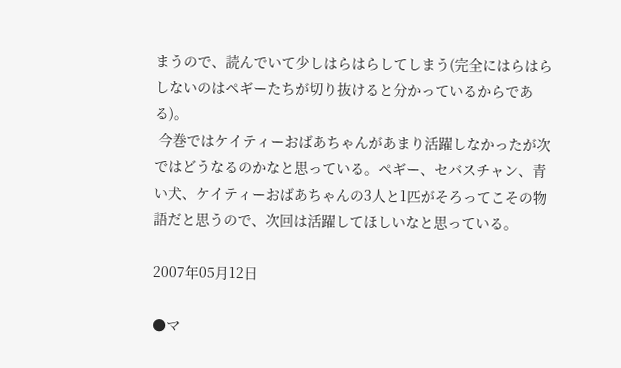まうので、読んでいて少しはらはらしてしまう(完全にはらはらしないのはペギーたちが切り抜けると分かっているからである)。
 今巻ではケイティーおばあちゃんがあまり活躍しなかったが次ではどうなるのかなと思っている。ペギー、セバスチャン、青い犬、ケイティーおばあちゃんの3人と1匹がそろってこその物語だと思うので、次回は活躍してほしいなと思っている。

2007年05月12日

●マ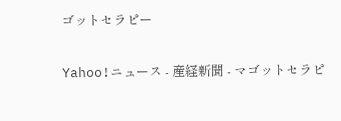ゴットセラピー

Yahoo!ニュース - 産経新聞 - マゴットセラピ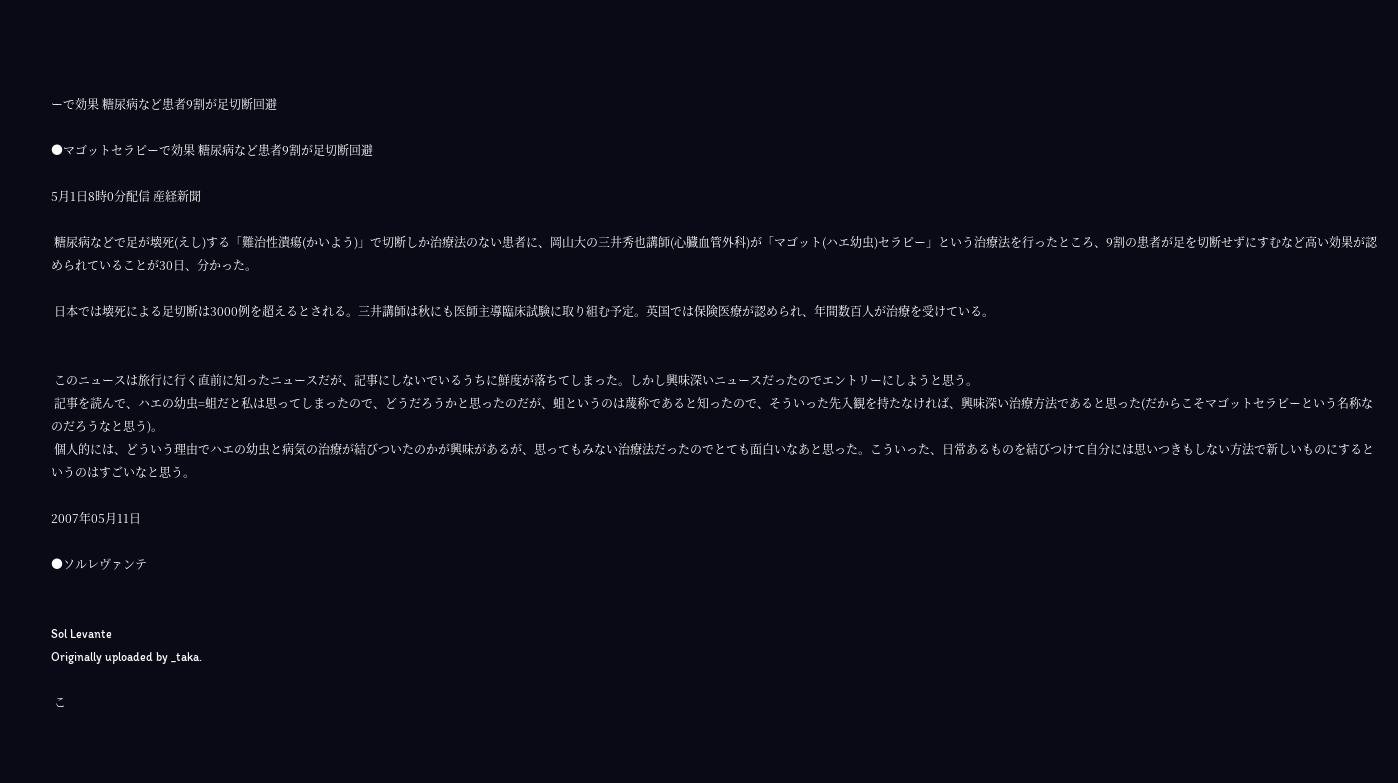ーで効果 糖尿病など患者9割が足切断回避

●マゴットセラピーで効果 糖尿病など患者9割が足切断回避

5月1日8時0分配信 産経新聞

 糖尿病などで足が壊死(えし)する「難治性潰瘍(かいよう)」で切断しか治療法のない患者に、岡山大の三井秀也講師(心臓血管外科)が「マゴット(ハエ幼虫)セラピー」という治療法を行ったところ、9割の患者が足を切断せずにすむなど高い効果が認められていることが30日、分かった。

 日本では壊死による足切断は3000例を超えるとされる。三井講師は秋にも医師主導臨床試験に取り組む予定。英国では保険医療が認められ、年間数百人が治療を受けている。


 このニュースは旅行に行く直前に知ったニュースだが、記事にしないでいるうちに鮮度が落ちてしまった。しかし興味深いニュースだったのでエントリーにしようと思う。
 記事を読んで、ハエの幼虫=蛆だと私は思ってしまったので、どうだろうかと思ったのだが、蛆というのは蔑称であると知ったので、そういった先入観を持たなければ、興味深い治療方法であると思った(だからこそマゴットセラピーという名称なのだろうなと思う)。
 個人的には、どういう理由でハエの幼虫と病気の治療が結びついたのかが興味があるが、思ってもみない治療法だったのでとても面白いなあと思った。こういった、日常あるものを結びつけて自分には思いつきもしない方法で新しいものにするというのはすごいなと思う。

2007年05月11日

●ソルレヴァンテ


Sol Levante
Originally uploaded by _taka.

 こ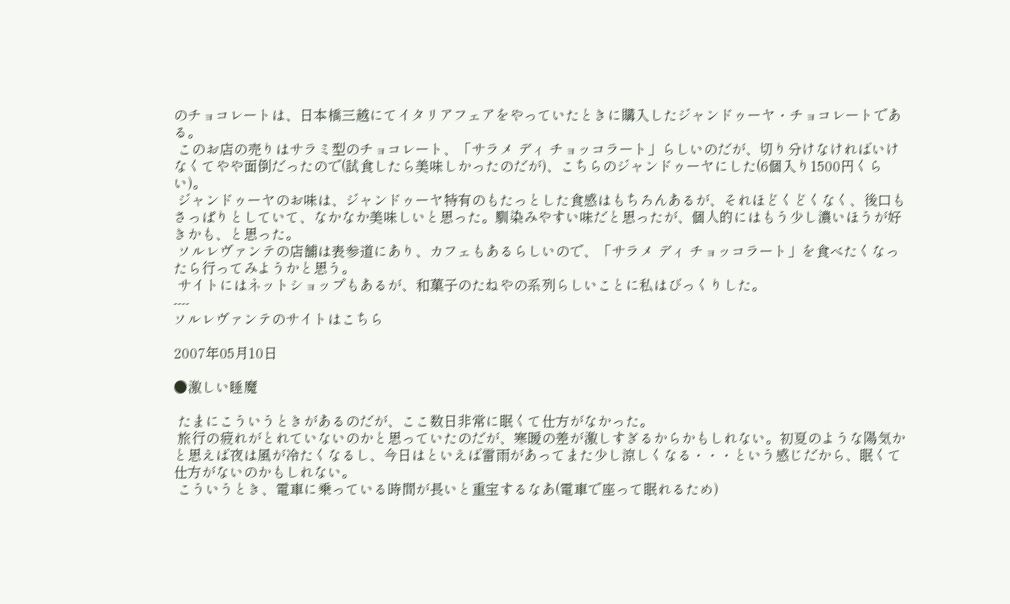のチョコレートは、日本橋三越にてイタリアフェアをやっていたときに購入したジャンドゥーヤ・チョコレートである。
 このお店の売りはサラミ型のチョコレート、「サラメ ディ チョッコラート」らしいのだが、切り分けなければいけなくてやや面倒だったので(試食したら美味しかったのだが)、こちらのジャンドゥーヤにした(6個入り1500円くらい)。
 ジャンドゥーヤのお味は、ジャンドゥーヤ特有のもたっとした食感はもちろんあるが、それほどくどくなく、後口もさっぱりとしていて、なかなか美味しいと思った。馴染みやすい味だと思ったが、個人的にはもう少し濃いほうが好きかも、と思った。
 ソルレヴァンテの店舗は表参道にあり、カフェもあるらしいので、「サラメ ディ チョッコラート」を食べたくなったら行ってみようかと思う。
 サイトにはネットショップもあるが、和菓子のたねやの系列らしいことに私はびっくりした。
----
ソルレヴァンテのサイトはこちら

2007年05月10日

●激しい睡魔

 たまにこういうときがあるのだが、ここ数日非常に眠くて仕方がなかった。
 旅行の疲れがとれていないのかと思っていたのだが、寒暖の差が激しすぎるからかもしれない。初夏のような陽気かと思えば夜は風が冷たくなるし、今日はといえば雷雨があってまた少し涼しくなる・・・という感じだから、眠くて仕方がないのかもしれない。
 こういうとき、電車に乗っている時間が長いと重宝するなあ(電車で座って眠れるため)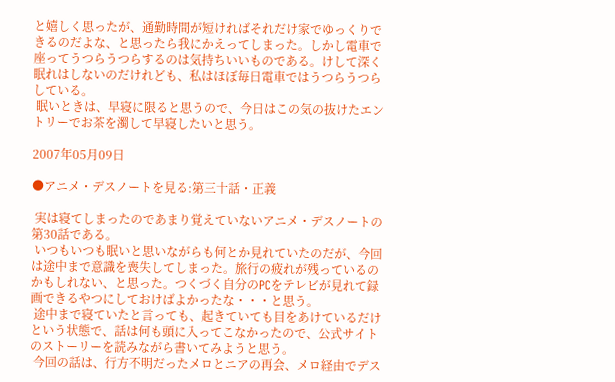と嬉しく思ったが、通勤時間が短ければそれだけ家でゆっくりできるのだよな、と思ったら我にかえってしまった。しかし電車で座ってうつらうつらするのは気持ちいいものである。けして深く眠れはしないのだけれども、私はほぼ毎日電車ではうつらうつらしている。
 眠いときは、早寝に限ると思うので、今日はこの気の抜けたエントリーでお茶を濁して早寝したいと思う。

2007年05月09日

●アニメ・デスノートを見る:第三十話・正義

 実は寝てしまったのであまり覚えていないアニメ・デスノートの第30話である。
 いつもいつも眠いと思いながらも何とか見れていたのだが、今回は途中まで意識を喪失してしまった。旅行の疲れが残っているのかもしれない、と思った。つくづく自分のPCをテレビが見れて録画できるやつにしておけばよかったな・・・と思う。
 途中まで寝ていたと言っても、起きていても目をあけているだけという状態で、話は何も頭に入ってこなかったので、公式サイトのストーリーを読みながら書いてみようと思う。
 今回の話は、行方不明だったメロとニアの再会、メロ経由でデス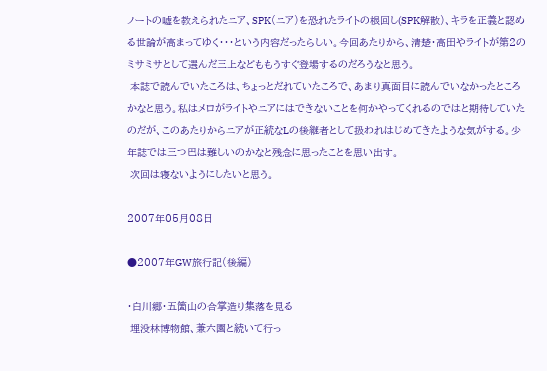ノートの嘘を教えられたニア、SPK(ニア)を恐れたライトの根回し(SPK解散)、キラを正義と認める世論が高まってゆく・・・という内容だったらしい。今回あたりから、清楚・高田やライトが第2のミサミサとして選んだ三上などももうすぐ登場するのだろうなと思う。
 本誌で読んでいたころは、ちょっとだれていたころで、あまり真面目に読んでいなかったところかなと思う。私はメロがライトやニアにはできないことを何かやってくれるのではと期待していたのだが、このあたりからニアが正統なLの後継者として扱われはじめてきたような気がする。少年誌では三つ巴は難しいのかなと残念に思ったことを思い出す。
 次回は寝ないようにしたいと思う。

2007年05月08日

●2007年GW旅行記(後編)

・白川郷・五箇山の合掌造り集落を見る
 埋没林博物館、兼六園と続いて行っ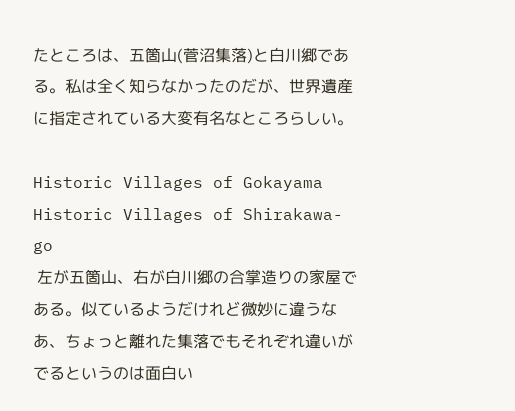たところは、五箇山(菅沼集落)と白川郷である。私は全く知らなかったのだが、世界遺産に指定されている大変有名なところらしい。

Historic Villages of Gokayama Historic Villages of Shirakawa-go
 左が五箇山、右が白川郷の合掌造りの家屋である。似ているようだけれど微妙に違うなあ、ちょっと離れた集落でもそれぞれ違いがでるというのは面白い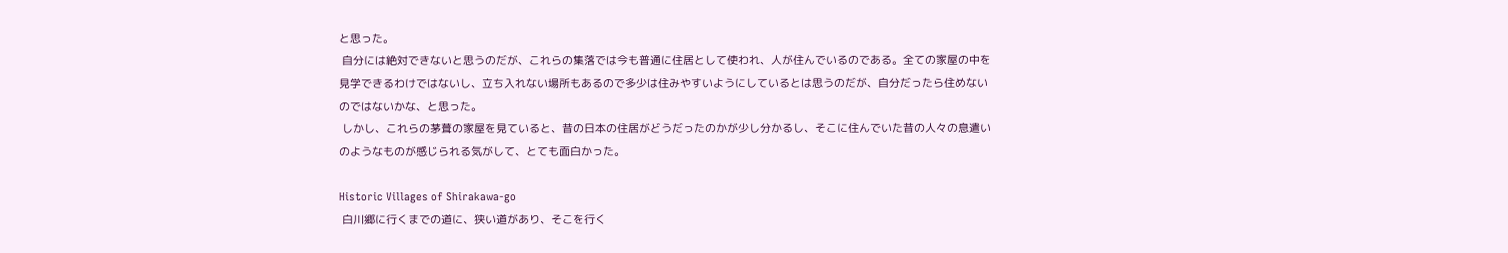と思った。
 自分には絶対できないと思うのだが、これらの集落では今も普通に住居として使われ、人が住んでいるのである。全ての家屋の中を見学できるわけではないし、立ち入れない場所もあるので多少は住みやすいようにしているとは思うのだが、自分だったら住めないのではないかな、と思った。
 しかし、これらの茅葺の家屋を見ていると、昔の日本の住居がどうだったのかが少し分かるし、そこに住んでいた昔の人々の息遣いのようなものが感じられる気がして、とても面白かった。

Historic Villages of Shirakawa-go
 白川郷に行くまでの道に、狭い道があり、そこを行く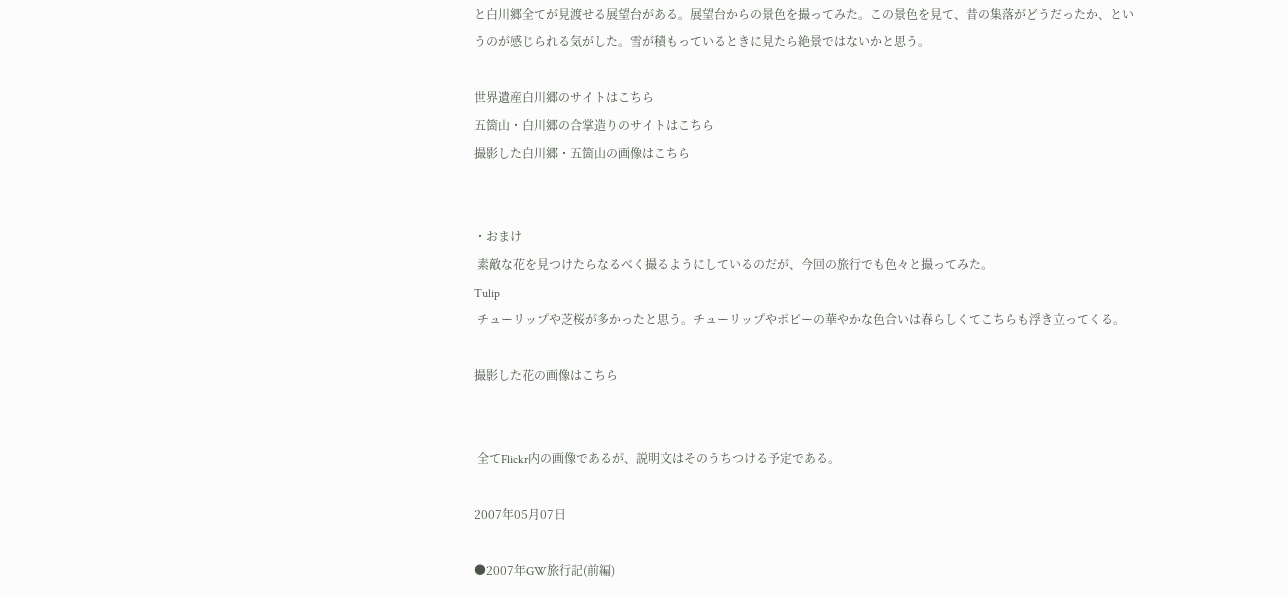と白川郷全てが見渡せる展望台がある。展望台からの景色を撮ってみた。この景色を見て、昔の集落がどうだったか、というのが感じられる気がした。雪が積もっているときに見たら絶景ではないかと思う。

世界遺産白川郷のサイトはこちら
五箇山・白川郷の合掌造りのサイトはこちら
撮影した白川郷・五箇山の画像はこちら


・おまけ
 素敵な花を見つけたらなるべく撮るようにしているのだが、今回の旅行でも色々と撮ってみた。
Tulip
 チューリップや芝桜が多かったと思う。チューリップやポピーの華やかな色合いは春らしくてこちらも浮き立ってくる。

撮影した花の画像はこちら


 全てFlickr内の画像であるが、説明文はそのうちつける予定である。

2007年05月07日

●2007年GW旅行記(前編)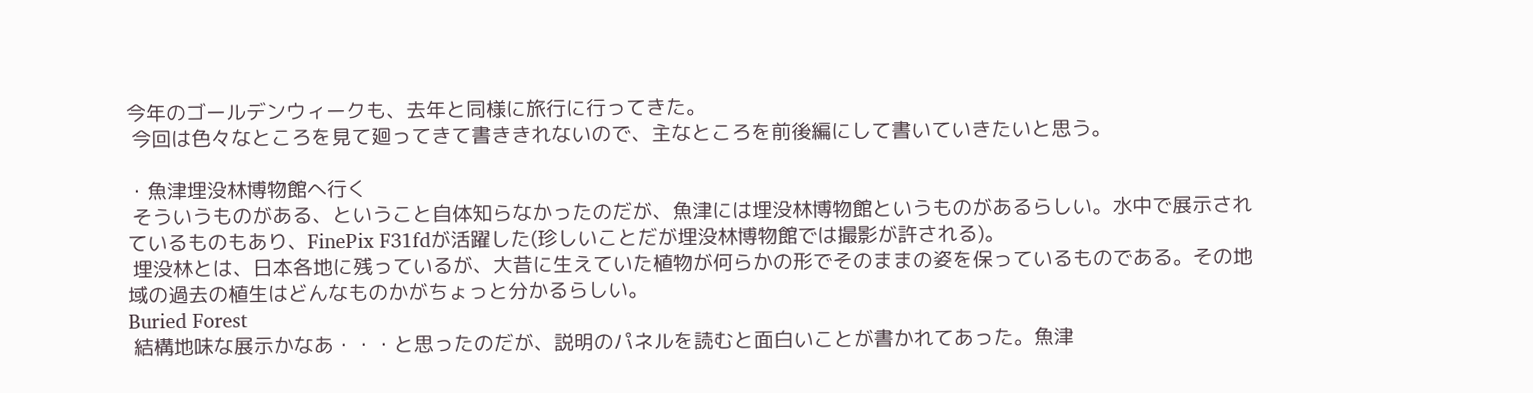今年のゴールデンウィークも、去年と同様に旅行に行ってきた。
 今回は色々なところを見て廻ってきて書ききれないので、主なところを前後編にして書いていきたいと思う。

・魚津埋没林博物館へ行く
 そういうものがある、ということ自体知らなかったのだが、魚津には埋没林博物館というものがあるらしい。水中で展示されているものもあり、FinePix F31fdが活躍した(珍しいことだが埋没林博物館では撮影が許される)。
 埋没林とは、日本各地に残っているが、大昔に生えていた植物が何らかの形でそのままの姿を保っているものである。その地域の過去の植生はどんなものかがちょっと分かるらしい。
Buried Forest
 結構地味な展示かなあ・・・と思ったのだが、説明のパネルを読むと面白いことが書かれてあった。魚津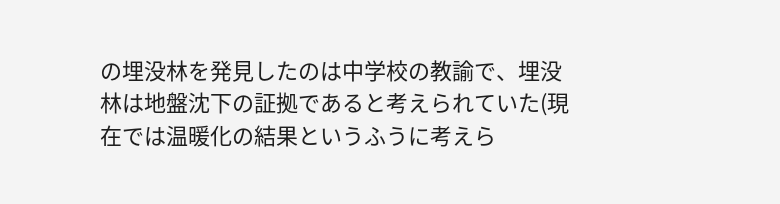の埋没林を発見したのは中学校の教諭で、埋没林は地盤沈下の証拠であると考えられていた(現在では温暖化の結果というふうに考えら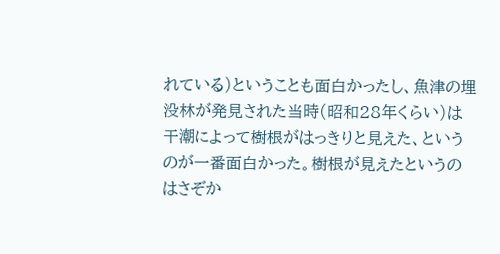れている)ということも面白かったし、魚津の埋没林が発見された当時(昭和28年くらい)は干潮によって樹根がはっきりと見えた、というのが一番面白かった。樹根が見えたというのはさぞか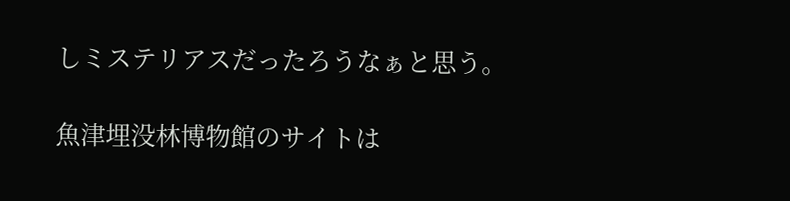しミステリアスだったろうなぁと思う。

魚津埋没林博物館のサイトは